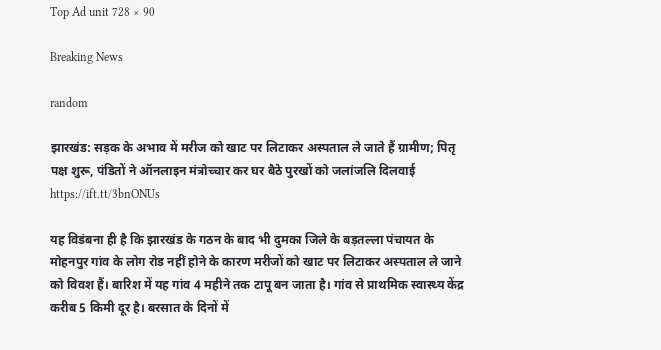Top Ad unit 728 × 90

Breaking News

random

झारखंड: सड़क के अभाव में मरीज को खाट पर लिटाकर अस्पताल ले जाते हैं ग्रामीण; पितृ पक्ष शुरू, पंडितों ने ऑनलाइन मंत्रोच्चार कर घर बैठे पुरखों को जलांजलि दिलवाई https://ift.tt/3bnONUs

यह विडंबना ही है कि झारखंड के गठन के बाद भी दुमका जिले के बड़तल्ला पंचायत के मोहनपुर गांव के लोग रोड नहीं होने के कारण मरीजों को खाट पर लिटाकर अस्पताल ले जाने को विवश हैं। बारिश में यह गांव 4 महीने तक टापू बन जाता है। गांव से प्राथमिक स्वास्थ्य केंद्र करीब 5 किमी दूर है। बरसात के दिनों में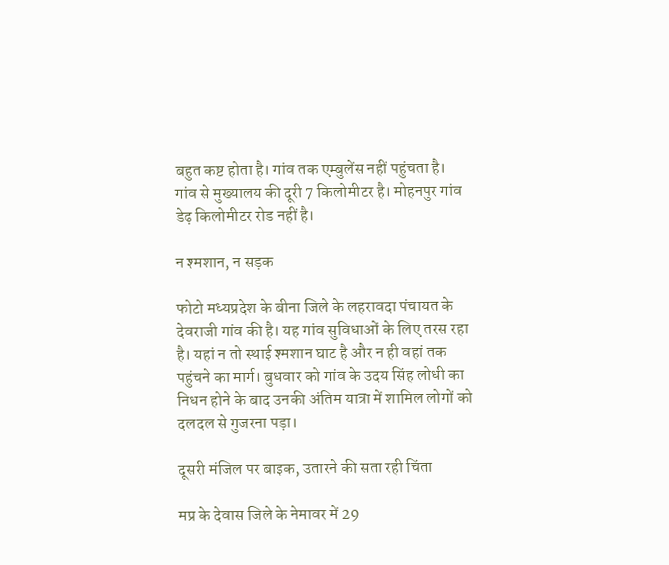बहुत कष्ट होता है। गांव तक एम्बुलेंस नहीं पहुंचता है। गांव से मुख्यालय की दूरी 7 किलोमीटर है। मोहनपुर गांव डेढ़ किलोमीटर रोड नहीं है।

न श्मशान, न सड़क

फोटो मध्यप्रदेश के बीना जिले के लहरावदा पंचायत के देवराजी गांव की है। यह गांव सुविधाओं के लिए तरस रहा है। यहां न तो स्थाई श्मशान घाट है और न ही वहां तक पहुंचने का मार्ग। बुधवार को गांव के उदय सिंह लोधी का निधन होने के बाद उनकी अंतिम यात्रा में शामिल लोगों को दलदल से गुजरना पड़ा।

दूसरी मंजिल पर बाइक, उतारने की सता रही चिंता

मप्र के देवास जिले के नेमावर में 29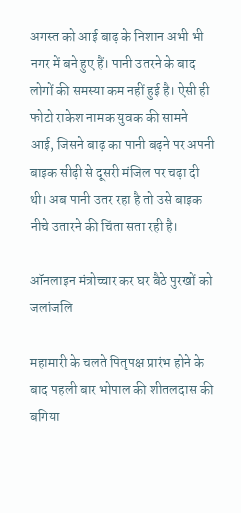अगस्त को आई बाढ़ के निशान अभी भी नगर में बने हुए हैं। पानी उतरने के बाद लोगों की समस्या कम नहीं हुई है। ऐसी ही फोटो राकेश नामक युवक की सामने आई, जिसने बाढ़ का पानी बढ़ने पर अपनी बाइक सीढ़ी से दूसरी मंजिल पर चढ़ा दी थी। अब पानी उतर रहा है तो उसे बाइक नीचे उतारने की चिंता सता रही है।

ऑनलाइन मंत्रोच्चार कर घर बैठे पुरखों को जलांजलि

महामारी के चलते पितृपक्ष प्रारंभ होने के बाद पहली बार भोपाल की शीतलदास की बगिया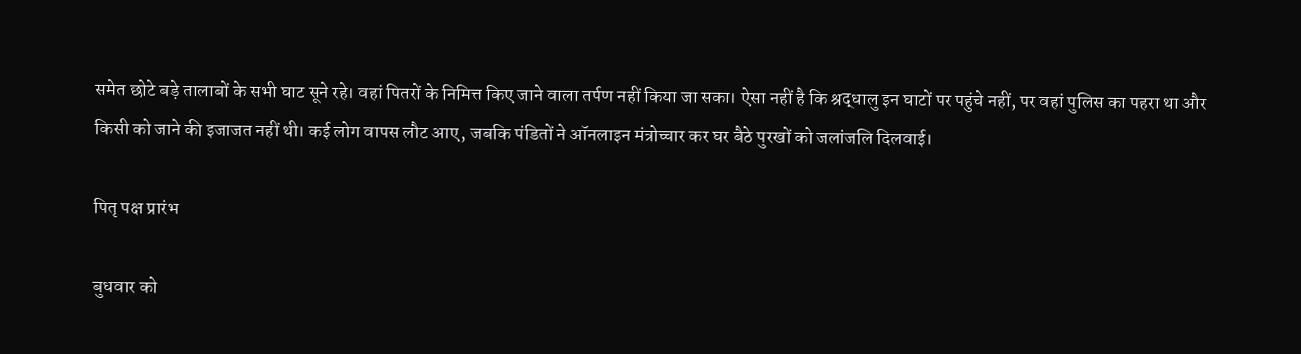समेत छोटे बड़े तालाबों के सभी घाट सूने रहे। वहां पितरों के निमित्त किए जाने वाला तर्पण नहीं किया जा सका। ऐसा नहीं है कि श्रद्धालु इन घाटों पर पहुंचे नहीं, पर वहां पुलिस का पहरा था और किसी को जाने की इजाजत नहीं थी। कई लोग वापस लौट आए, जबकि पंडितों ने ऑनलाइन मंत्रोच्चार कर घर बैठे पुरखों को जलांजलि दिलवाई।

पितृ पक्ष प्रारंभ

बुधवार को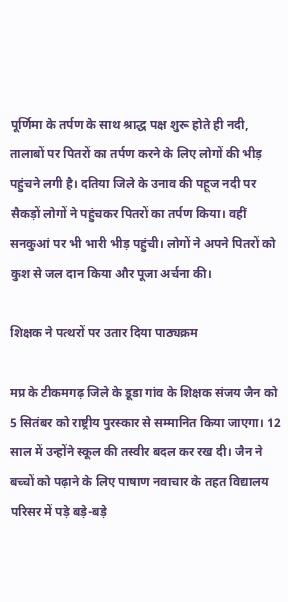पूर्णिमा के तर्पण के साथ श्राद्ध पक्ष शुरू होते ही नदी, तालाबों पर पितरों का तर्पण करने के लिए लोगों की भीड़ पहुंचने लगी है। दतिया जिले के उनाव की पहूज नदी पर सैकड़ों लोगों ने पहुंचकर पितरों का तर्पण किया। वहीं सनकुआं पर भी भारी भीड़ पहुंची। लोगों ने अपने पितरों को कुश से जल दान किया और पूजा अर्चना की।

शिक्षक ने पत्थरों पर उतार दिया पाठ्यक्रम

मप्र के टीकमगढ़ जिले के डूडा गांव के शिक्षक संजय जैन को 5 सितंबर को राष्ट्रीय पुरस्कार से सम्मानित किया जाएगा। 12 साल में उन्होंने स्कूल की तस्वीर बदल कर रख दी। जैन ने बच्चों को पढ़ाने के लिए पाषाण नवाचार के तहत विद्यालय परिसर में पड़े बड़े-बड़े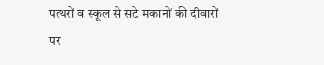पत्थरों व स्कूल से सटे मकानों की दीवारों पर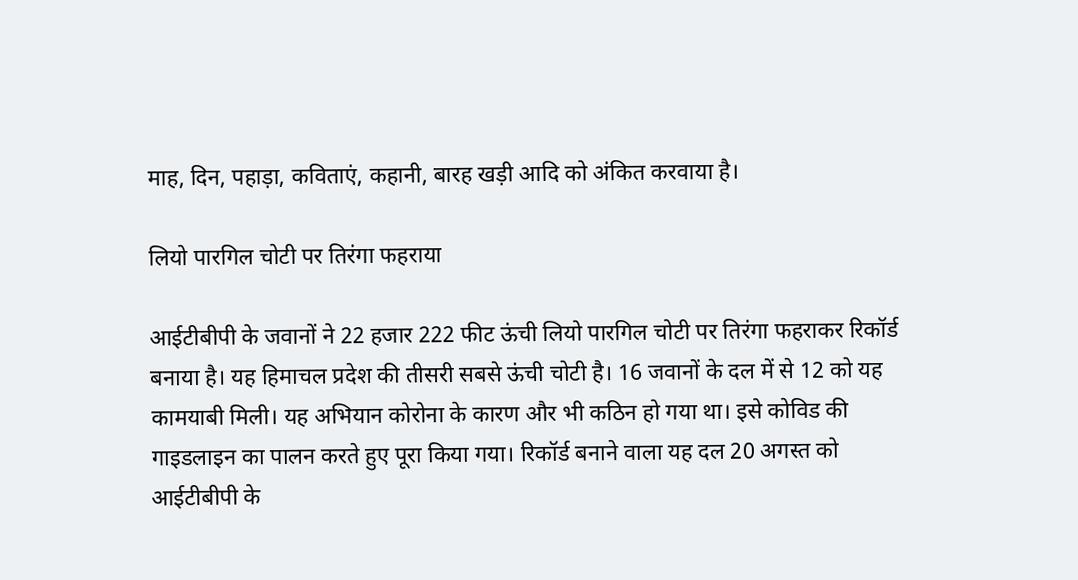माह, दिन, पहाड़ा, कविताएं, कहानी, बारह खड़ी आदि को अंकित करवाया है।

लियो पारगिल चोटी पर तिरंगा फहराया

आईटीबीपी के जवानों ने 22 हजार 222 फीट ऊंची लियो पारगिल चोटी पर तिरंगा फहराकर रिकॉर्ड बनाया है। यह हिमाचल प्रदेश की तीसरी सबसे ऊंची चोटी है। 16 जवानों के दल में से 12 को यह कामयाबी मिली। यह अभियान कोरोना के कारण और भी कठिन हो गया था। इसे कोविड की गाइडलाइन का पालन करते हुए पूरा किया गया। रिकॉर्ड बनाने वाला यह दल 20 अगस्त को आईटीबीपी के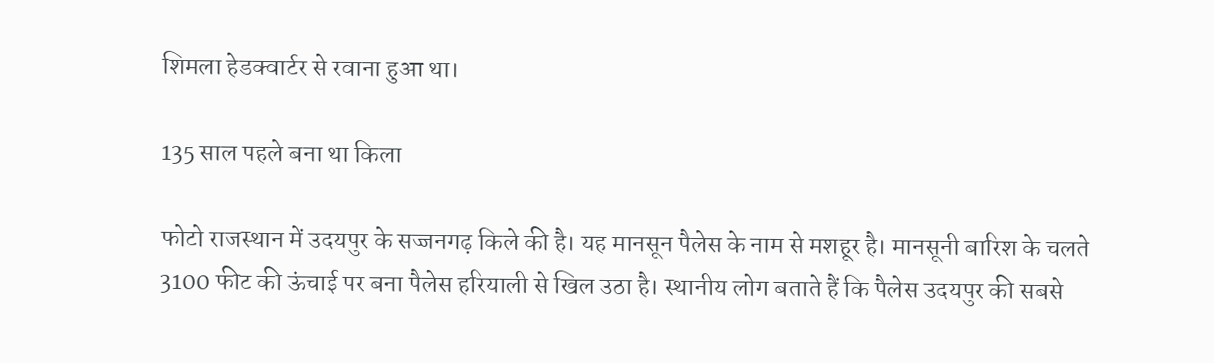शिमला हेडक्वार्टर से रवाना हुआ था।

135 साल पहले बना था किला

फोटो राजस्थान में उदयपुर के सज्जनगढ़ किले की है। यह मानसून पैलेस के नाम से मशहूर है। मानसूनी बारिश के चलते 3100 फीट की ऊंचाई पर बना पैलेस हरियाली से खिल उठा है। स्थानीय लोग बताते हैं कि पैलेस उदयपुर की सबसे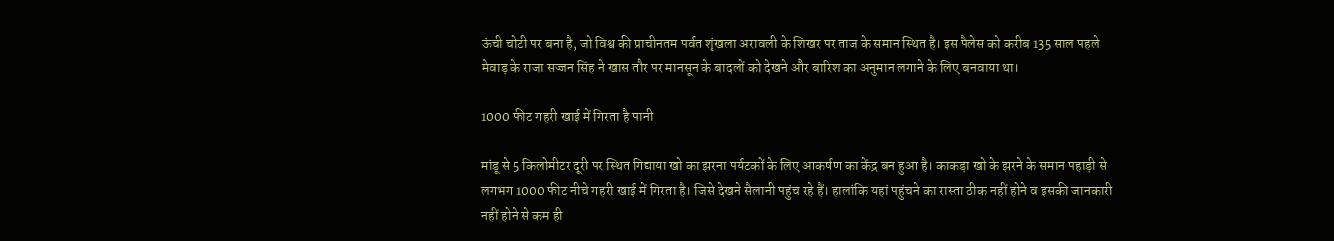ऊंची चोटी पर बना है, जो विश्व की प्राचीनतम पर्वत शृंखला अरावली के शिखर पर ताज के समान स्थित है। इस पैलेस को करीब 135 साल पहले मेवाड़ के राजा सज्जन सिंह ने खास तौर पर मानसून के बादलों को देखने और बारिश का अनुमान लगाने के लिए बनवाया था।

1000 फीट गहरी खाई में गिरता है पानी

मांडू से 5 किलोमीटर दूरी पर स्थित गिद्याया खो का झरना पर्यटकों के लिए आकर्षण का केंद्र बन हुआ है। काकड़ा खो के झरने के समान पहाड़ी से लगभग 1000 फीट नीचे गहरी खाई में गिरता है। जिसे देखने सैलानी पहुंच रहे हैं। हालांकि यहां पहुंचने का रास्ता ठीक नहीं होने व इसकी जानकारी नहीं होने से कम ही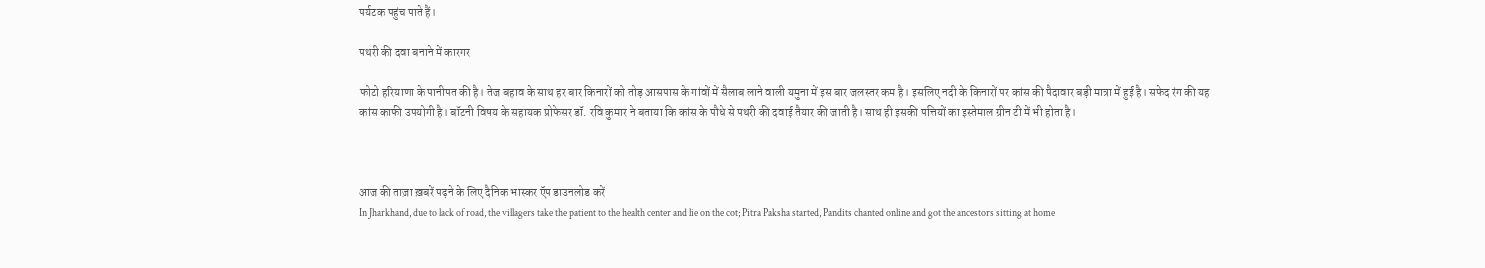पर्यटक पहुंच पाते हैं।

पथरी की दवा बनाने में कारगर

फोटो हरियाणा के पानीपत की है। तेज बहाव के साथ हर बार किनारों को तोड़ आसपास के गांवों में सैलाब लाने वाली यमुना में इस बार जलस्तर कम है। इसलिए नदी के किनारों पर कांस की पैदावार बड़ी मात्रा में हुई है। सफेद रंग की यह कांस काफी उपयोगी है। बॉटनी विषय के सहायक प्रोफेसर डॉ. रवि कुमार ने बताया कि कांस के पौधे से पथरी की दवाई तैयार की जाती है। साथ ही इसकी पत्तियों का इस्तेमाल ग्रीन टी में भी होता है।



आज की ताज़ा ख़बरें पढ़ने के लिए दैनिक भास्कर ऍप डाउनलोड करें
In Jharkhand, due to lack of road, the villagers take the patient to the health center and lie on the cot; Pitra Paksha started, Pandits chanted online and got the ancestors sitting at home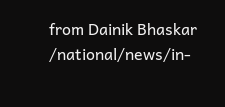from Dainik Bhaskar /national/news/in-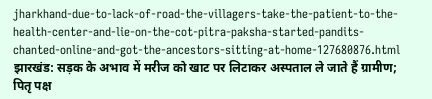jharkhand-due-to-lack-of-road-the-villagers-take-the-patient-to-the-health-center-and-lie-on-the-cot-pitra-paksha-started-pandits-chanted-online-and-got-the-ancestors-sitting-at-home-127680876.html
झारखंड: सड़क के अभाव में मरीज को खाट पर लिटाकर अस्पताल ले जाते हैं ग्रामीण; पितृ पक्ष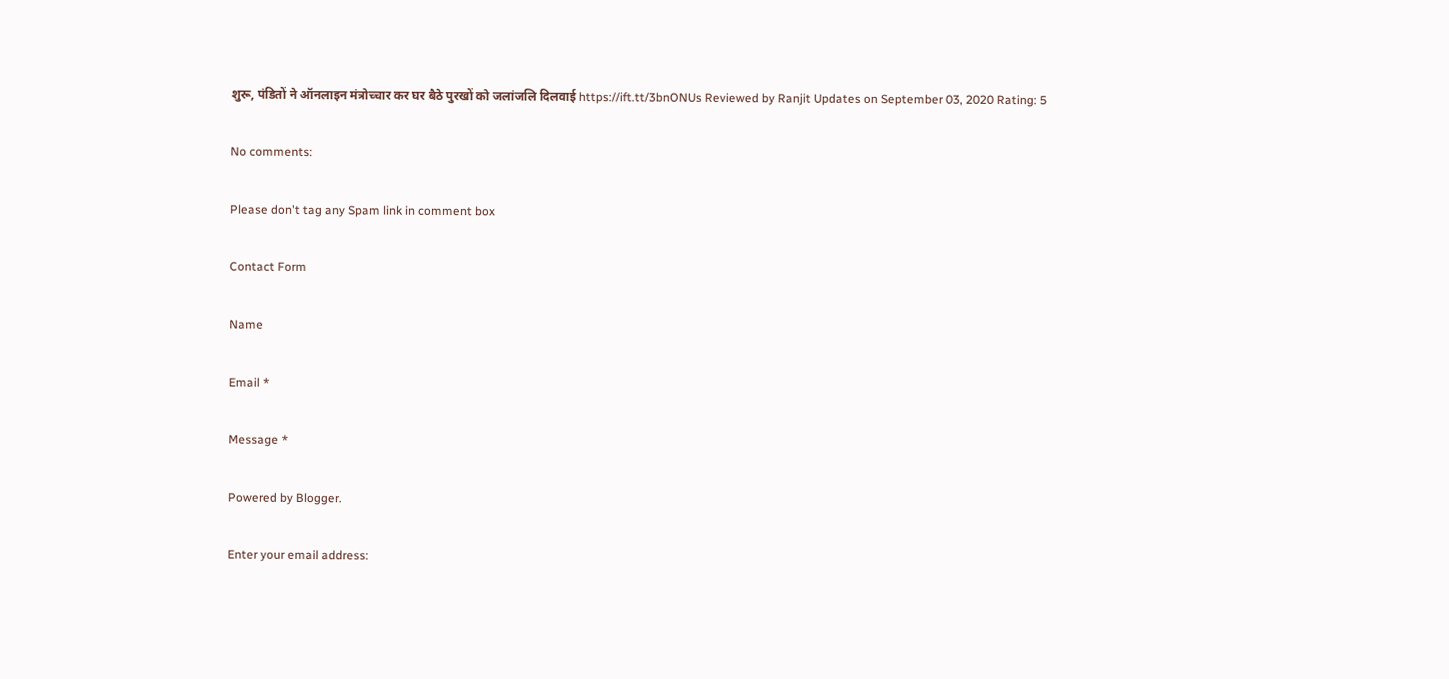शुरू, पंडितों ने ऑनलाइन मंत्रोच्चार कर घर बैठे पुरखों को जलांजलि दिलवाई https://ift.tt/3bnONUs Reviewed by Ranjit Updates on September 03, 2020 Rating: 5

No comments:

Please don't tag any Spam link in comment box

Contact Form

Name

Email *

Message *

Powered by Blogger.

Enter your email address: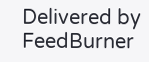Delivered by FeedBurner